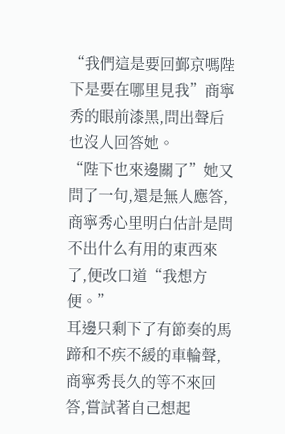“我們這是要回鄞京嗎陛下是要在哪里見我”商寧秀的眼前漆黑,問出聲后也沒人回答她。
“陛下也來邊關了”她又問了一句,還是無人應答,商寧秀心里明白估計是問不出什么有用的東西來了,便改口道“我想方便。”
耳邊只剩下了有節奏的馬蹄和不疾不緩的車輪聲,商寧秀長久的等不來回答,嘗試著自己想起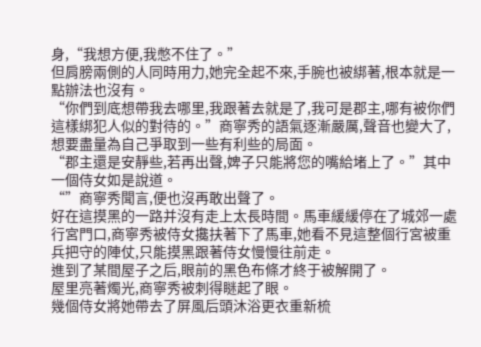身,“我想方便,我憋不住了。”
但肩膀兩側的人同時用力,她完全起不來,手腕也被綁著,根本就是一點辦法也沒有。
“你們到底想帶我去哪里,我跟著去就是了,我可是郡主,哪有被你們這樣綁犯人似的對待的。”商寧秀的語氣逐漸嚴厲,聲音也變大了,想要盡量為自己爭取到一些有利些的局面。
“郡主還是安靜些,若再出聲,婢子只能將您的嘴給堵上了。”其中一個侍女如是說道。
“”商寧秀聞言,便也沒再敢出聲了。
好在這摸黑的一路并沒有走上太長時間。馬車緩緩停在了城郊一處行宮門口,商寧秀被侍女攙扶著下了馬車,她看不見這整個行宮被重兵把守的陣仗,只能摸黑跟著侍女慢慢往前走。
進到了某間屋子之后,眼前的黑色布條才終于被解開了。
屋里亮著燭光,商寧秀被刺得瞇起了眼。
幾個侍女將她帶去了屏風后頭沐浴更衣重新梳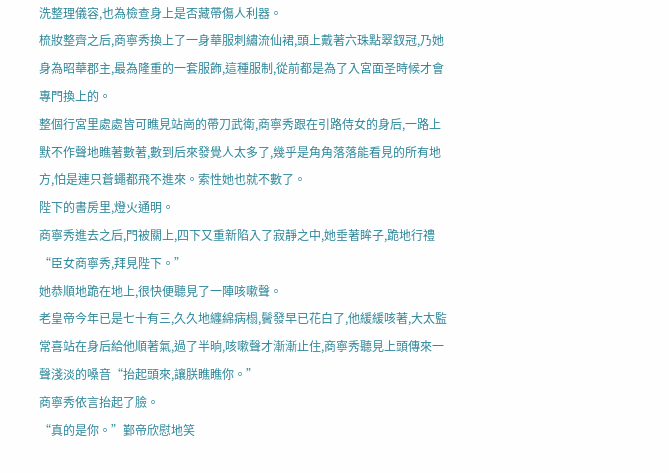洗整理儀容,也為檢查身上是否藏帶傷人利器。
梳妝整齊之后,商寧秀換上了一身華服刺繡流仙裙,頭上戴著六珠點翠釵冠,乃她身為昭華郡主,最為隆重的一套服飾,這種服制,從前都是為了入宮面圣時候才會專門換上的。
整個行宮里處處皆可瞧見站崗的帶刀武衛,商寧秀跟在引路侍女的身后,一路上默不作聲地瞧著數著,數到后來發覺人太多了,幾乎是角角落落能看見的所有地方,怕是連只蒼蠅都飛不進來。索性她也就不數了。
陛下的書房里,燈火通明。
商寧秀進去之后,門被關上,四下又重新陷入了寂靜之中,她垂著眸子,跪地行禮“臣女商寧秀,拜見陛下。”
她恭順地跪在地上,很快便聽見了一陣咳嗽聲。
老皇帝今年已是七十有三,久久地纏綿病榻,鬢發早已花白了,他緩緩咳著,大太監常喜站在身后給他順著氣,過了半晌,咳嗽聲才漸漸止住,商寧秀聽見上頭傳來一聲淺淡的嗓音“抬起頭來,讓朕瞧瞧你。”
商寧秀依言抬起了臉。
“真的是你。”鄞帝欣慰地笑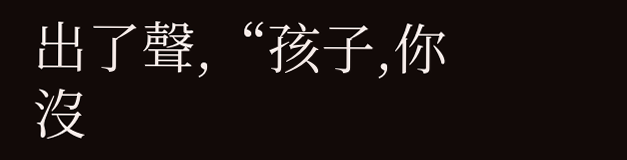出了聲,“孩子,你沒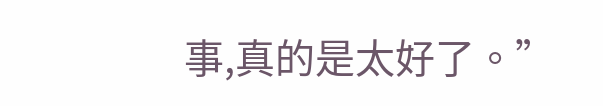事,真的是太好了。”